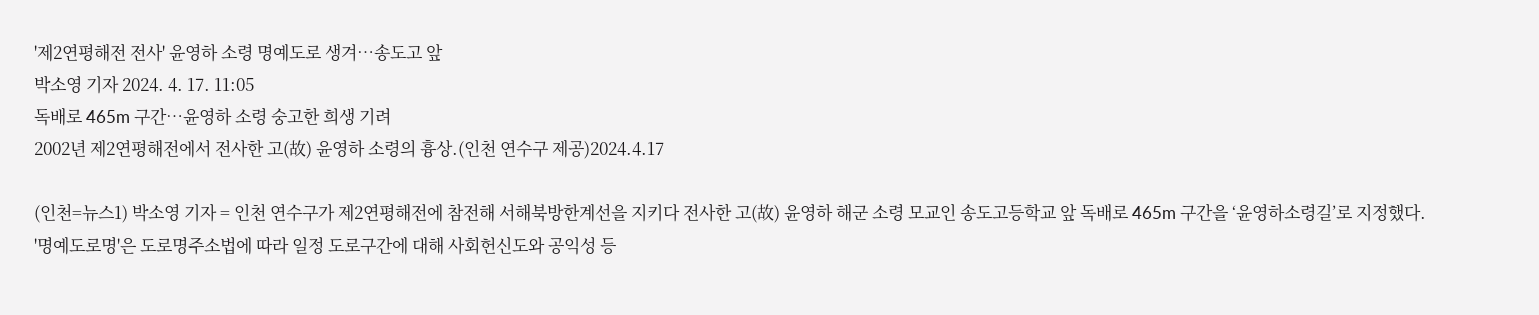'제2연평해전 전사' 윤영하 소령 명예도로 생겨…송도고 앞
박소영 기자 2024. 4. 17. 11:05
독배로 465m 구간…윤영하 소령 숭고한 희생 기려
2002년 제2연평해전에서 전사한 고(故) 윤영하 소령의 흉상.(인천 연수구 제공)2024.4.17

(인천=뉴스1) 박소영 기자 = 인천 연수구가 제2연평해전에 참전해 서해북방한계선을 지키다 전사한 고(故) 윤영하 해군 소령 모교인 송도고등학교 앞 독배로 465m 구간을 ‘윤영하소령길’로 지정했다.
'명예도로명'은 도로명주소법에 따라 일정 도로구간에 대해 사회헌신도와 공익성 등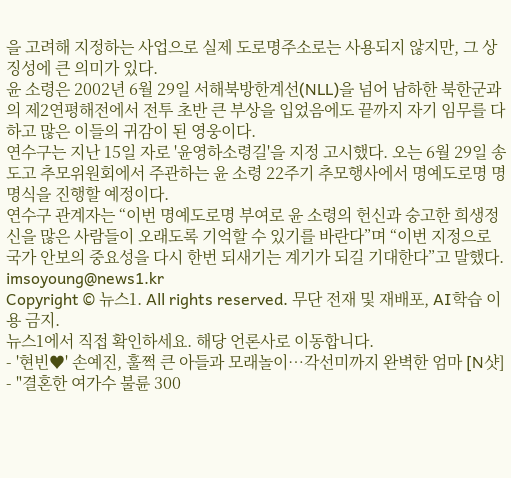을 고려해 지정하는 사업으로 실제 도로명주소로는 사용되지 않지만, 그 상징성에 큰 의미가 있다.
윤 소령은 2002년 6월 29일 서해북방한계선(NLL)을 넘어 남하한 북한군과의 제2연평해전에서 전투 초반 큰 부상을 입었음에도 끝까지 자기 임무를 다하고 많은 이들의 귀감이 된 영웅이다.
연수구는 지난 15일 자로 '윤영하소령길'을 지정 고시했다. 오는 6월 29일 송도고 추모위원회에서 주관하는 윤 소령 22주기 추모행사에서 명예도로명 명명식을 진행할 예정이다.
연수구 관계자는 “이번 명예도로명 부여로 윤 소령의 헌신과 숭고한 희생정신을 많은 사람들이 오래도록 기억할 수 있기를 바란다”며 “이번 지정으로 국가 안보의 중요성을 다시 한번 되새기는 계기가 되길 기대한다”고 말했다.
imsoyoung@news1.kr
Copyright © 뉴스1. All rights reserved. 무단 전재 및 재배포, AI학습 이용 금지.
뉴스1에서 직접 확인하세요. 해당 언론사로 이동합니다.
- '현빈♥' 손예진, 훌쩍 큰 아들과 모래놀이…각선미까지 완벽한 엄마 [N샷]
- "결혼한 여가수 불륜 300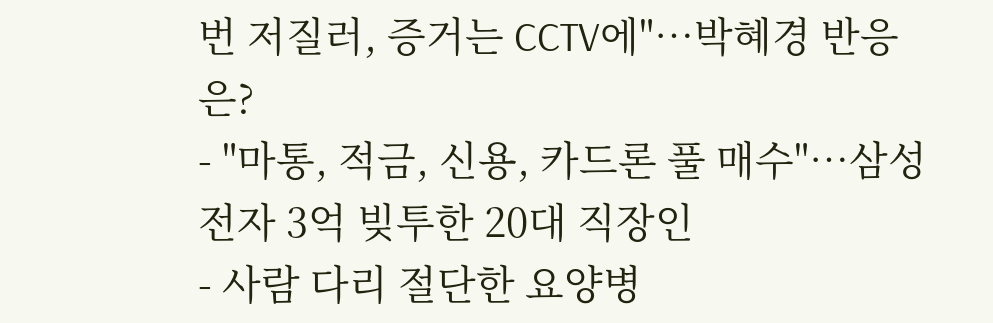번 저질러, 증거는 CCTV에"…박혜경 반응은?
- "마통, 적금, 신용, 카드론 풀 매수"…삼성전자 3억 빚투한 20대 직장인
- 사람 다리 절단한 요양병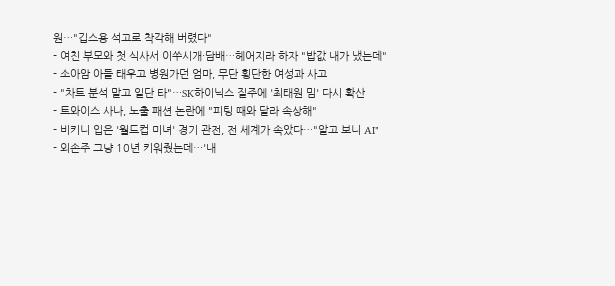원…"깁스용 석고로 착각해 버렸다"
- 여친 부모와 첫 식사서 이쑤시개·담배…헤어지라 하자 "밥값 내가 냈는데"
- 소아암 아들 태우고 병원가던 엄마, 무단 횡단한 여성과 사고
- "차트 분석 말고 일단 타"…SK하이닉스 질주에 '최태원 밈' 다시 확산
- 트와이스 사나, 노출 패션 논란에 "피팅 때와 달라 속상해"
- 비키니 입은 '월드컵 미녀' 경기 관전, 전 세계가 속았다…"알고 보니 AI"
- 외손주 그냥 10년 키워줬는데…'내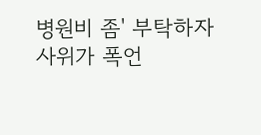병원비 좀' 부탁하자 사위가 폭언